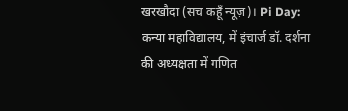खरखौदा (सच कहूँ न्यूज़)। Pi Day: कन्या महाविद्यालय, में इंचार्ज डॉ. दर्शना की अध्यक्षता में गणित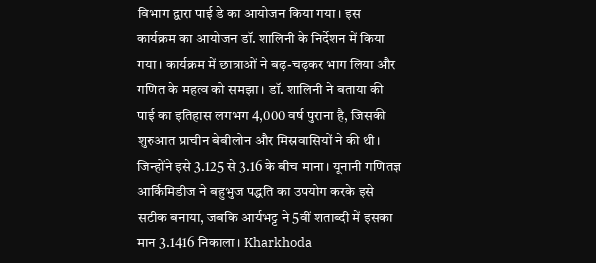विभाग द्वारा पाई डे का आयोजन किया गया। इस कार्यक्रम का आयोजन डॉ. शालिनी के निर्देशन में किया गया। कार्यक्रम में छात्राओं ने बढ़-चढ़कर भाग लिया और गणित के महत्व को समझा। डॉ. शालिनी ने बताया की पाई का इतिहास लगभग 4,000 वर्ष पुराना है, जिसकी शुरुआत प्राचीन बेबीलोन और मिस्रवासियों ने की थी। जिन्होंने इसे 3.125 से 3.16 के बीच माना। यूनानी गणितज्ञ आर्किमिडीज ने बहुभुज पद्धति का उपयोग करके इसे सटीक बनाया, जबकि आर्यभट्ट ने 5वीं शताब्दी में इसका मान 3.1416 निकाला। Kharkhoda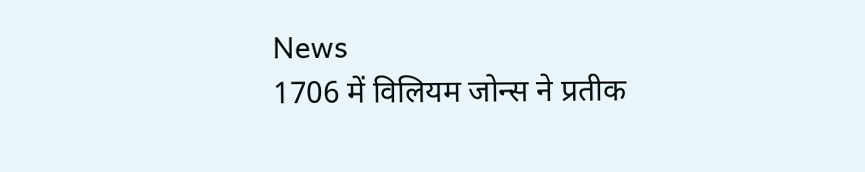News
1706 में विलियम जोन्स ने प्रतीक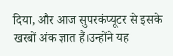दिया, और आज सुपरकंप्यूटर से इसके खरबों अंक ज्ञात हैं।उन्होंने यह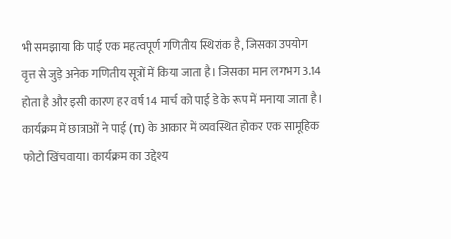भी समझाया कि पाई एक महत्वपूर्ण गणितीय स्थिरांक है, जिसका उपयोग वृत्त से जुड़े अनेक गणितीय सूत्रों में किया जाता है। जिसका मान लगभग 3.14 होता है और इसी कारण हर वर्ष 14 मार्च को पाई डे के रूप में मनाया जाता है। कार्यक्रम में छात्राओं ने पाई (π) के आकार में व्यवस्थित होकर एक सामूहिक फोटो खिंचवाया। कार्यक्रम का उद्देश्य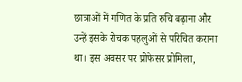छात्राओं में गणित के प्रति रुचि बढ़ाना और उन्हें इसके रोचक पहलुओं से परिचित कराना था। इस अवसर पर प्रोफेसर प्रोमिला,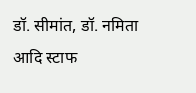डॉ. सीमांत, डॉ. नमिता आदि स्टाफ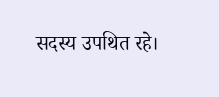सदस्य उपथित रहे।